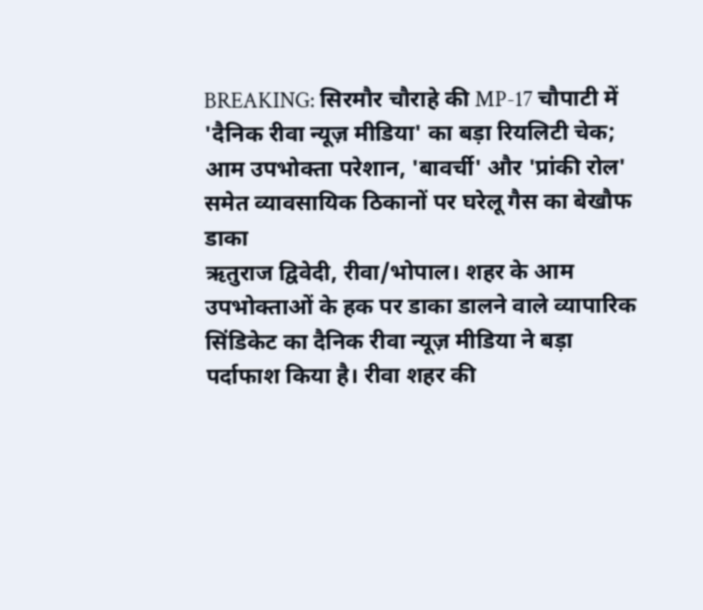BREAKING: सिरमौर चौराहे की MP-17 चौपाटी में 'दैनिक रीवा न्यूज़ मीडिया' का बड़ा रियलिटी चेक; आम उपभोक्ता परेशान, 'बावर्ची' और 'प्रांकी रोल' समेत व्यावसायिक ठिकानों पर घरेलू गैस का बेखौफ डाका
ऋतुराज द्विवेदी, रीवा/भोपाल। शहर के आम उपभोक्ताओं के हक पर डाका डालने वाले व्यापारिक सिंडिकेट का दैनिक रीवा न्यूज़ मीडिया ने बड़ा पर्दाफाश किया है। रीवा शहर की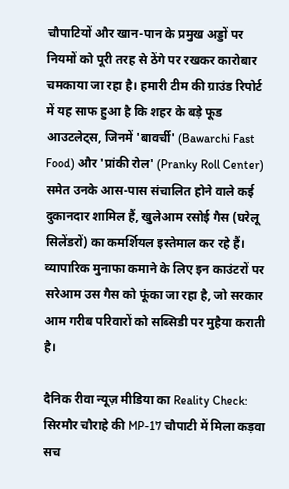चौपाटियों और खान-पान के प्रमुख अड्डों पर नियमों को पूरी तरह से ठेंगे पर रखकर कारोबार चमकाया जा रहा है। हमारी टीम की ग्राउंड रिपोर्ट में यह साफ हुआ है कि शहर के बड़े फूड आउटलेट्स, जिनमें 'बावर्ची' (Bawarchi Fast Food) और 'प्रांकी रोल' (Pranky Roll Center) समेत उनके आस-पास संचालित होने वाले कई दुकानदार शामिल हैं, खुलेआम रसोई गैस (घरेलू सिलेंडरों) का कमर्शियल इस्तेमाल कर रहे हैं। व्यापारिक मुनाफा कमाने के लिए इन काउंटरों पर सरेआम उस गैस को फूंका जा रहा है, जो सरकार आम गरीब परिवारों को सब्सिडी पर मुहैया कराती है।

दैनिक रीवा न्यूज़ मीडिया का Reality Check: सिरमौर चौराहे की MP-17 चौपाटी में मिला कड़वा सच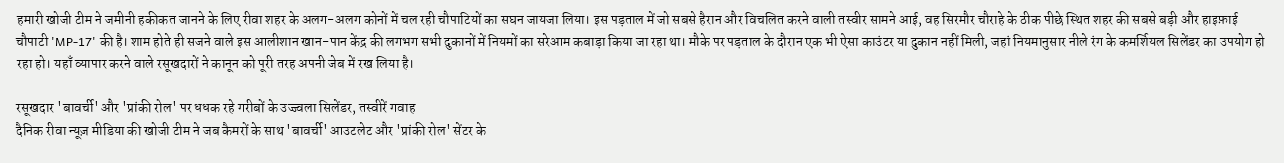हमारी खोजी टीम ने जमीनी हकीकत जानने के लिए रीवा शहर के अलग-अलग कोनों में चल रही चौपाटियों का सघन जायजा लिया। इस पड़ताल में जो सबसे हैरान और विचलित करने वाली तस्वीर सामने आई, वह सिरमौर चौराहे के ठीक पीछे स्थित शहर की सबसे बड़ी और हाइफ़ाई चौपाटी 'MP-17' की है। शाम होते ही सजने वाले इस आलीशान खान-पान केंद्र की लगभग सभी दुकानों में नियमों का सरेआम कबाड़ा किया जा रहा था। मौके पर पड़ताल के दौरान एक भी ऐसा काउंटर या दुकान नहीं मिली, जहां नियमानुसार नीले रंग के कमर्शियल सिलेंडर का उपयोग हो रहा हो। यहाँ व्यापार करने वाले रसूखदारों ने कानून को पूरी तरह अपनी जेब में रख लिया है।

रसूखदार 'बावर्ची' और 'प्रांकी रोल' पर धधक रहे गरीबों के उज्ज्वला सिलेंडर, तस्वीरें गवाह
दैनिक रीवा न्यूज़ मीडिया की खोजी टीम ने जब कैमरों के साथ 'बावर्ची' आउटलेट और 'प्रांकी रोल' सेंटर के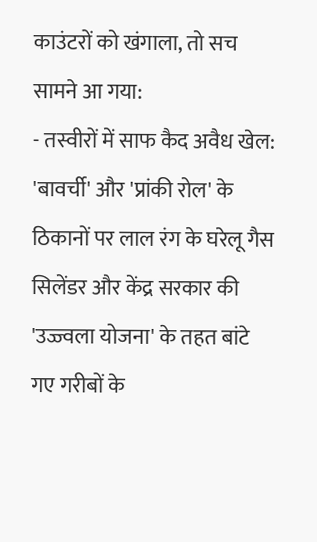काउंटरों को खंगाला, तो सच सामने आ गया:
- तस्वीरों में साफ कैद अवैध खेल: 'बावर्ची' और 'प्रांकी रोल' के ठिकानों पर लाल रंग के घरेलू गैस सिलेंडर और केंद्र सरकार की 'उज्ज्वला योजना' के तहत बांटे गए गरीबों के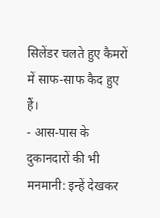सिलेंडर चलते हुए कैमरों में साफ-साफ कैद हुए हैं।
- आस-पास के दुकानदारों की भी मनमानी: इन्हें देखकर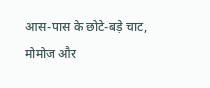आस-पास के छोटे-बड़े चाट, मोमोज और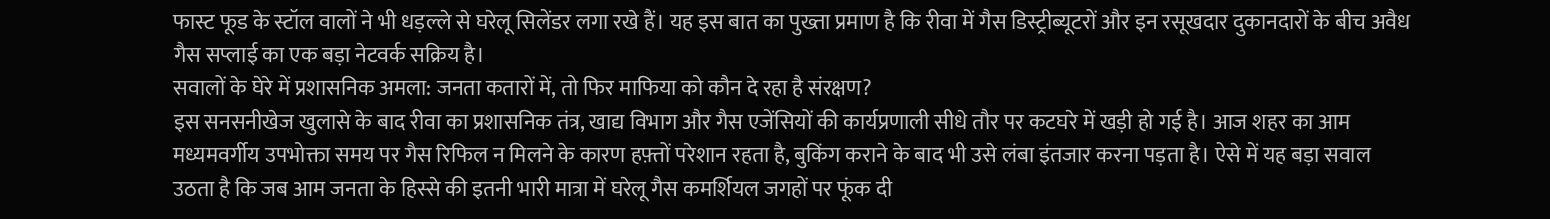फास्ट फूड के स्टॉल वालों ने भी धड़ल्ले से घरेलू सिलेंडर लगा रखे हैं। यह इस बात का पुख्ता प्रमाण है कि रीवा में गैस डिस्ट्रीब्यूटरों और इन रसूखदार दुकानदारों के बीच अवैध गैस सप्लाई का एक बड़ा नेटवर्क सक्रिय है।
सवालों के घेरे में प्रशासनिक अमला: जनता कतारों में, तो फिर माफिया को कौन दे रहा है संरक्षण?
इस सनसनीखेज खुलासे के बाद रीवा का प्रशासनिक तंत्र, खाद्य विभाग और गैस एजेंसियों की कार्यप्रणाली सीधे तौर पर कटघरे में खड़ी हो गई है। आज शहर का आम मध्यमवर्गीय उपभोक्ता समय पर गैस रिफिल न मिलने के कारण हफ़्तों परेशान रहता है, बुकिंग कराने के बाद भी उसे लंबा इंतजार करना पड़ता है। ऐसे में यह बड़ा सवाल उठता है कि जब आम जनता के हिस्से की इतनी भारी मात्रा में घरेलू गैस कमर्शियल जगहों पर फूंक दी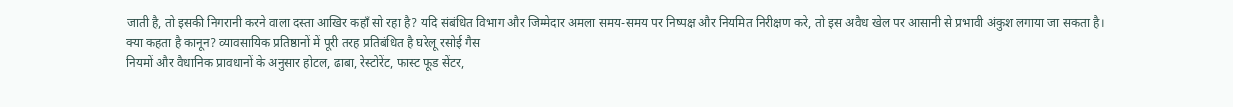जाती है, तो इसकी निगरानी करने वाला दस्ता आखिर कहाँ सो रहा है? यदि संबंधित विभाग और जिम्मेदार अमला समय-समय पर निष्पक्ष और नियमित निरीक्षण करे, तो इस अवैध खेल पर आसानी से प्रभावी अंकुश लगाया जा सकता है।
क्या कहता है कानून? व्यावसायिक प्रतिष्ठानों में पूरी तरह प्रतिबंधित है घरेलू रसोई गैस
नियमों और वैधानिक प्रावधानों के अनुसार होटल, ढाबा, रेस्टोरेंट, फास्ट फूड सेंटर,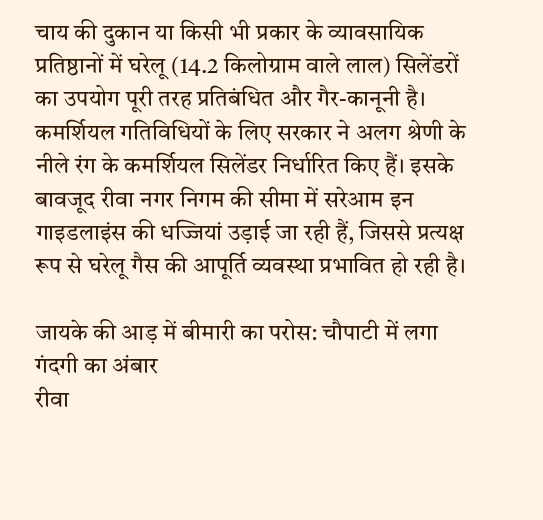चाय की दुकान या किसी भी प्रकार के व्यावसायिक प्रतिष्ठानों में घरेलू (14.2 किलोग्राम वाले लाल) सिलेंडरों का उपयोग पूरी तरह प्रतिबंधित और गैर-कानूनी है। कमर्शियल गतिविधियों के लिए सरकार ने अलग श्रेणी के नीले रंग के कमर्शियल सिलेंडर निर्धारित किए हैं। इसके बावजूद रीवा नगर निगम की सीमा में सरेआम इन गाइडलाइंस की धज्जियां उड़ाई जा रही हैं, जिससे प्रत्यक्ष रूप से घरेलू गैस की आपूर्ति व्यवस्था प्रभावित हो रही है।

जायके की आड़ में बीमारी का परोस: चौपाटी में लगा गंदगी का अंबार
रीवा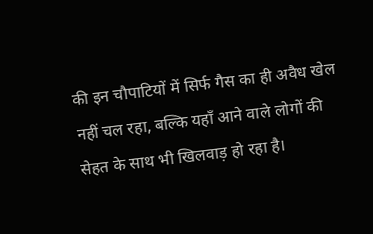की इन चौपाटियों में सिर्फ गैस का ही अवैध खेल नहीं चल रहा, बल्कि यहाँ आने वाले लोगों की सेहत के साथ भी खिलवाड़ हो रहा है।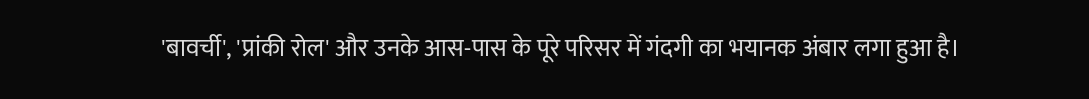'बावर्ची', 'प्रांकी रोल' और उनके आस-पास के पूरे परिसर में गंदगी का भयानक अंबार लगा हुआ है।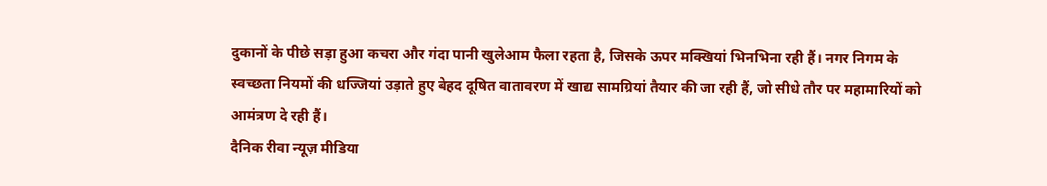दुकानों के पीछे सड़ा हुआ कचरा और गंदा पानी खुलेआम फैला रहता है, जिसके ऊपर मक्खियां भिनभिना रही हैं। नगर निगम के स्वच्छता नियमों की धज्जियां उड़ाते हुए बेहद दूषित वातावरण में खाद्य सामग्रियां तैयार की जा रही हैं, जो सीधे तौर पर महामारियों को आमंत्रण दे रही हैं।
दैनिक रीवा न्यूज़ मीडिया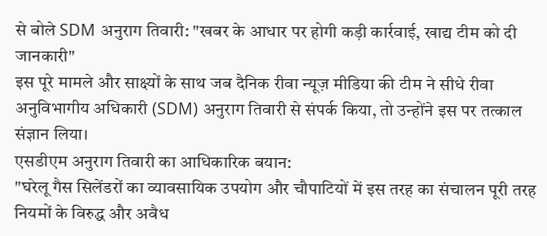से बोले SDM अनुराग तिवारी: "खबर के आधार पर होगी कड़ी कार्रवाई, खाद्य टीम को दी जानकारी"
इस पूरे मामले और साक्ष्यों के साथ जब दैनिक रीवा न्यूज़ मीडिया की टीम ने सीधे रीवा अनुविभागीय अधिकारी (SDM) अनुराग तिवारी से संपर्क किया, तो उन्होंने इस पर तत्काल संज्ञान लिया।
एसडीएम अनुराग तिवारी का आधिकारिक बयान:
"घरेलू गैस सिलेंडरों का व्यावसायिक उपयोग और चौपाटियों में इस तरह का संचालन पूरी तरह नियमों के विरुद्ध और अवैध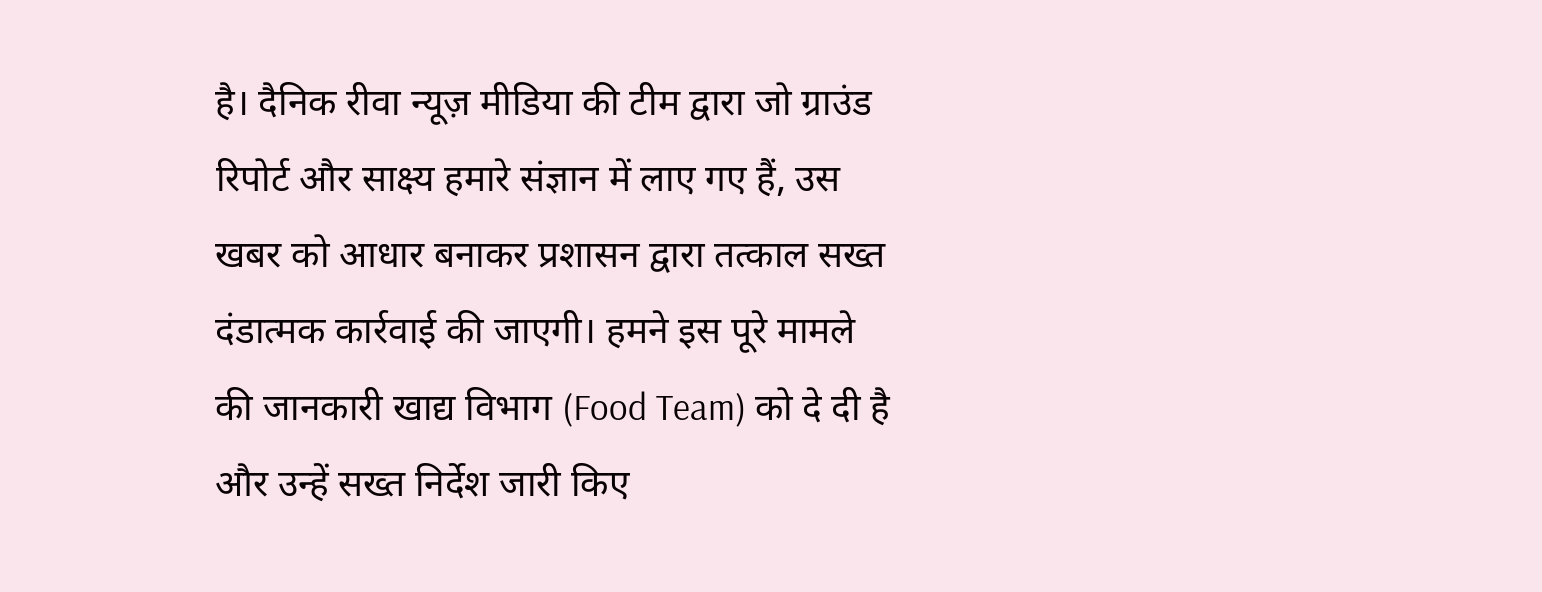है। दैनिक रीवा न्यूज़ मीडिया की टीम द्वारा जो ग्राउंड रिपोर्ट और साक्ष्य हमारे संज्ञान में लाए गए हैं, उस खबर को आधार बनाकर प्रशासन द्वारा तत्काल सख्त दंडात्मक कार्रवाई की जाएगी। हमने इस पूरे मामले की जानकारी खाद्य विभाग (Food Team) को दे दी है और उन्हें सख्त निर्देश जारी किए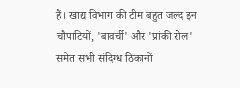हैं। खाद्य विभाग की टीम बहुत जल्द इन चौपाटियों, 'बावर्ची' और 'प्रांकी रोल' समेत सभी संदिग्ध ठिकानों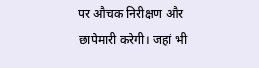पर औचक निरीक्षण और छापेमारी करेगी। जहां भी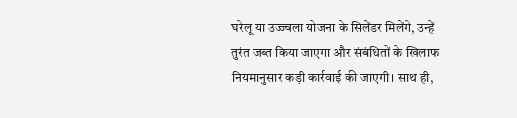घरेलू या उज्ज्वला योजना के सिलेंडर मिलेंगे, उन्हें तुरंत जब्त किया जाएगा और संबंधितों के खिलाफ नियमानुसार कड़ी कार्रवाई की जाएगी। साथ ही,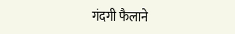गंदगी फैलाने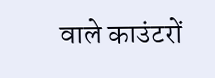वाले काउंटरों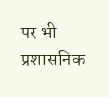पर भी प्रशासनिक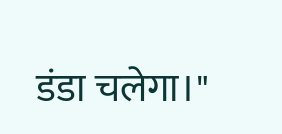डंडा चलेगा।"